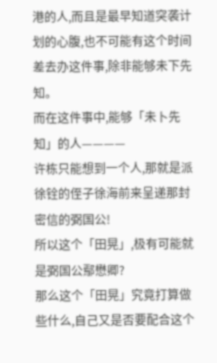港的人,而且是最早知道突袭计划的心腹,也不可能有这个时间差去办这件事,除非能够未下先知。
而在这件事中,能够「未卜先知」的人————
许栋只能想到一个人,那就是派徐铨的侄子徐海前来呈递那封密信的弼国公!
所以这个「田晃」,极有可能就是弼国公鄢懋卿?
那么这个「田晃」究竟打算做些什么,自己又是否要配合这个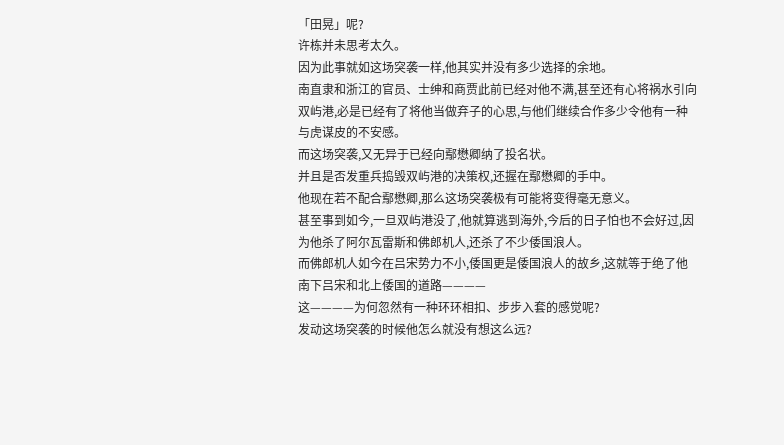「田晃」呢?
许栋并未思考太久。
因为此事就如这场突袭一样,他其实并没有多少选择的余地。
南直隶和浙江的官员、士绅和商贾此前已经对他不满,甚至还有心将祸水引向双屿港,必是已经有了将他当做弃子的心思,与他们继续合作多少令他有一种与虎谋皮的不安感。
而这场突袭,又无异于已经向鄢懋卿纳了投名状。
并且是否发重兵捣毁双屿港的决策权,还握在鄢懋卿的手中。
他现在若不配合鄢懋卿,那么这场突袭极有可能将变得毫无意义。
甚至事到如今,一旦双屿港没了,他就算逃到海外,今后的日子怕也不会好过,因为他杀了阿尔瓦雷斯和佛郎机人,还杀了不少倭国浪人。
而佛郎机人如今在吕宋势力不小,倭国更是倭国浪人的故乡,这就等于绝了他南下吕宋和北上倭国的道路————
这————为何忽然有一种环环相扣、步步入套的感觉呢?
发动这场突袭的时候他怎么就没有想这么远?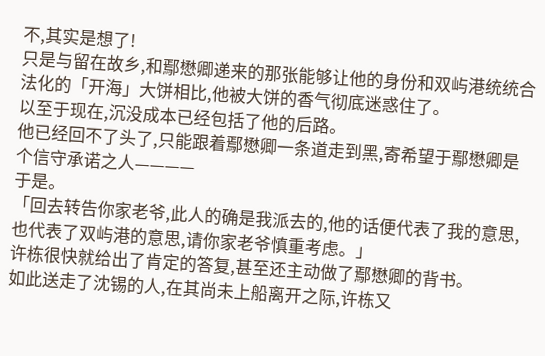不,其实是想了!
只是与留在故乡,和鄢懋卿递来的那张能够让他的身份和双屿港统统合法化的「开海」大饼相比,他被大饼的香气彻底迷惑住了。
以至于现在,沉没成本已经包括了他的后路。
他已经回不了头了,只能跟着鄢懋卿一条道走到黑,寄希望于鄢懋卿是个信守承诺之人————
于是。
「回去转告你家老爷,此人的确是我派去的,他的话便代表了我的意思,也代表了双屿港的意思,请你家老爷慎重考虑。」
许栋很快就给出了肯定的答复,甚至还主动做了鄢懋卿的背书。
如此送走了沈锡的人,在其尚未上船离开之际,许栋又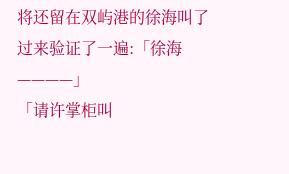将还留在双屿港的徐海叫了过来验证了一遍:「徐海————」
「请许掌柜叫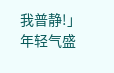我普静!」
年轻气盛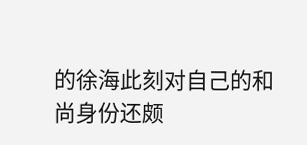的徐海此刻对自己的和尚身份还颇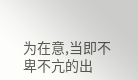为在意,当即不卑不亢的出